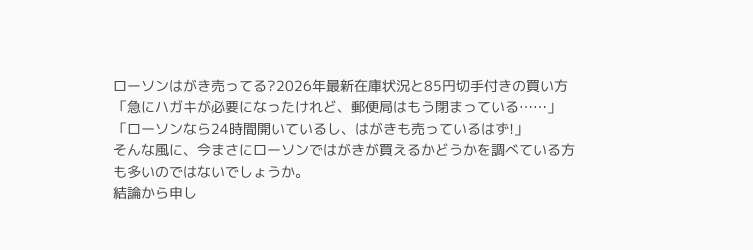ローソンはがき売ってる?2026年最新在庫状況と85円切手付きの買い方
「急にハガキが必要になったけれど、郵便局はもう閉まっている……」
「ローソンなら24時間開いているし、はがきも売っているはず!」
そんな風に、今まさにローソンではがきが買えるかどうかを調べている方も多いのではないでしょうか。
結論から申し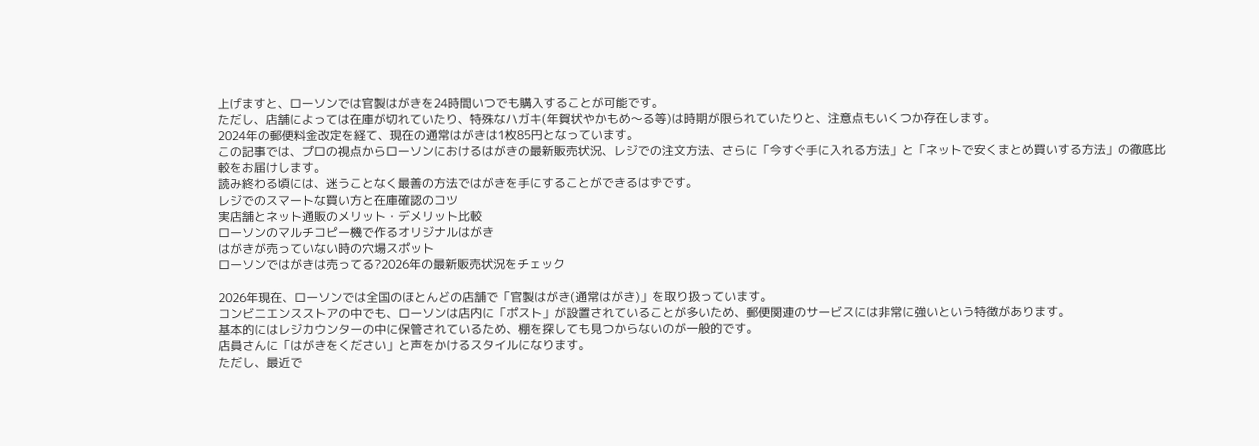上げますと、ローソンでは官製はがきを24時間いつでも購入することが可能です。
ただし、店舗によっては在庫が切れていたり、特殊なハガキ(年賀状やかもめ〜る等)は時期が限られていたりと、注意点もいくつか存在します。
2024年の郵便料金改定を経て、現在の通常はがきは1枚85円となっています。
この記事では、プロの視点からローソンにおけるはがきの最新販売状況、レジでの注文方法、さらに「今すぐ手に入れる方法」と「ネットで安くまとめ買いする方法」の徹底比較をお届けします。
読み終わる頃には、迷うことなく最善の方法ではがきを手にすることができるはずです。
レジでのスマートな買い方と在庫確認のコツ
実店舗とネット通販のメリット・デメリット比較
ローソンのマルチコピー機で作るオリジナルはがき
はがきが売っていない時の穴場スポット
ローソンではがきは売ってる?2026年の最新販売状況をチェック

2026年現在、ローソンでは全国のほとんどの店舗で「官製はがき(通常はがき)」を取り扱っています。
コンビニエンスストアの中でも、ローソンは店内に「ポスト」が設置されていることが多いため、郵便関連のサービスには非常に強いという特徴があります。
基本的にはレジカウンターの中に保管されているため、棚を探しても見つからないのが一般的です。
店員さんに「はがきをください」と声をかけるスタイルになります。
ただし、最近で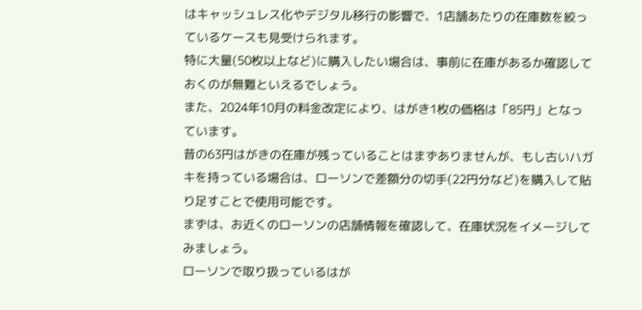はキャッシュレス化やデジタル移行の影響で、1店舗あたりの在庫数を絞っているケースも見受けられます。
特に大量(50枚以上など)に購入したい場合は、事前に在庫があるか確認しておくのが無難といえるでしょう。
また、2024年10月の料金改定により、はがき1枚の価格は「85円」となっています。
昔の63円はがきの在庫が残っていることはまずありませんが、もし古いハガキを持っている場合は、ローソンで差額分の切手(22円分など)を購入して貼り足すことで使用可能です。
まずは、お近くのローソンの店舗情報を確認して、在庫状況をイメージしてみましょう。
ローソンで取り扱っているはが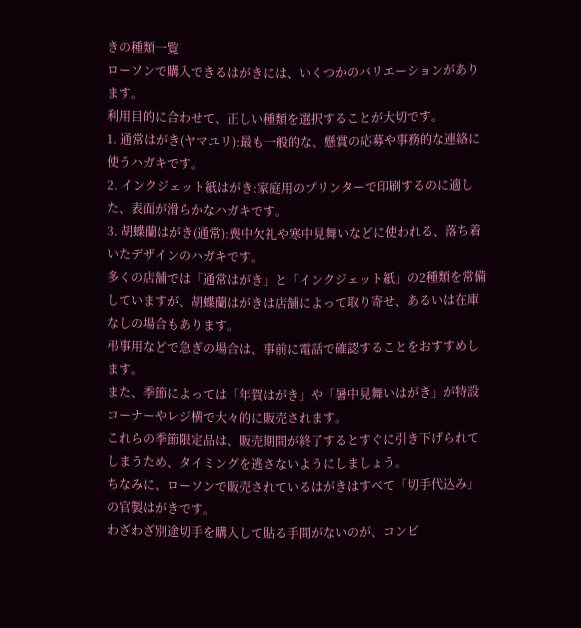きの種類一覧
ローソンで購入できるはがきには、いくつかのバリエーションがあります。
利用目的に合わせて、正しい種類を選択することが大切です。
1. 通常はがき(ヤマユリ):最も一般的な、懸賞の応募や事務的な連絡に使うハガキです。
2. インクジェット紙はがき:家庭用のプリンターで印刷するのに適した、表面が滑らかなハガキです。
3. 胡蝶蘭はがき(通常):喪中欠礼や寒中見舞いなどに使われる、落ち着いたデザインのハガキです。
多くの店舗では「通常はがき」と「インクジェット紙」の2種類を常備していますが、胡蝶蘭はがきは店舗によって取り寄せ、あるいは在庫なしの場合もあります。
弔事用などで急ぎの場合は、事前に電話で確認することをおすすめします。
また、季節によっては「年賀はがき」や「暑中見舞いはがき」が特設コーナーやレジ横で大々的に販売されます。
これらの季節限定品は、販売期間が終了するとすぐに引き下げられてしまうため、タイミングを逃さないようにしましょう。
ちなみに、ローソンで販売されているはがきはすべて「切手代込み」の官製はがきです。
わざわざ別途切手を購入して貼る手間がないのが、コンビ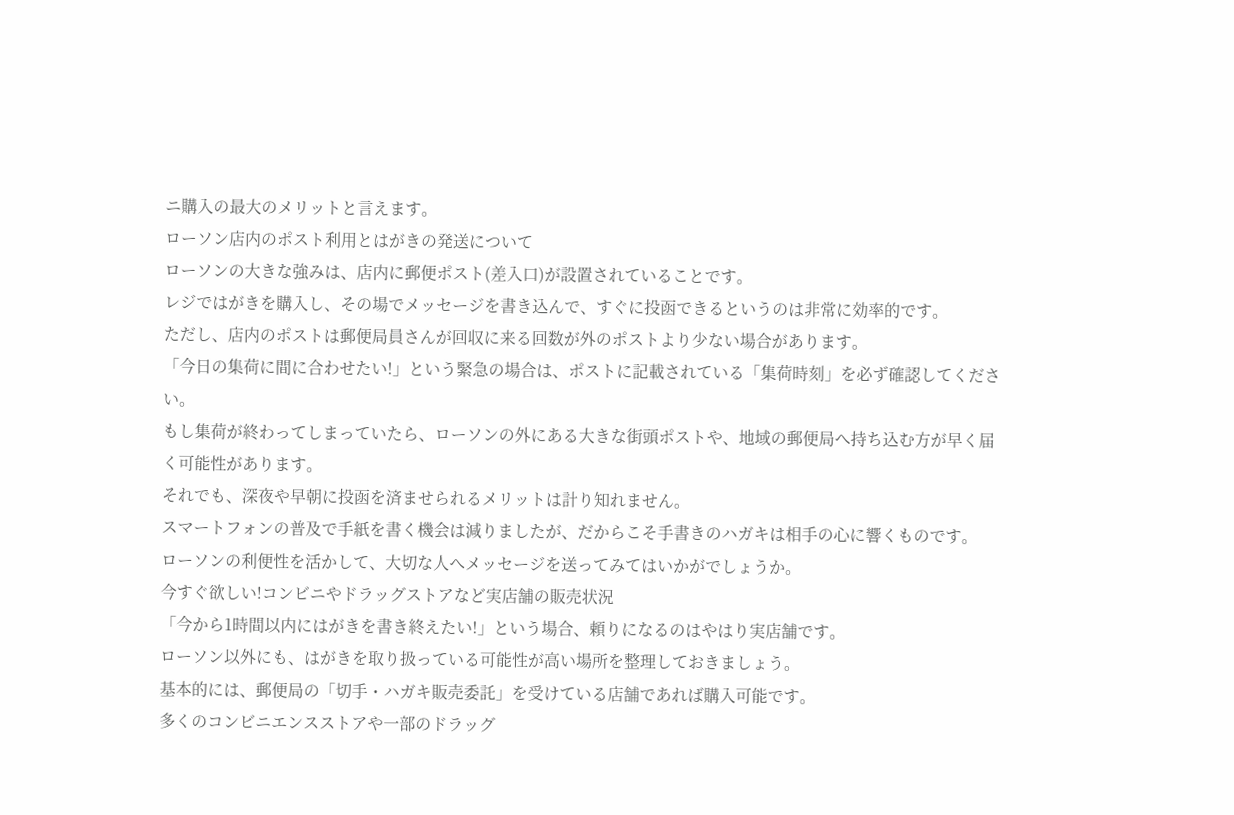ニ購入の最大のメリットと言えます。
ローソン店内のポスト利用とはがきの発送について
ローソンの大きな強みは、店内に郵便ポスト(差入口)が設置されていることです。
レジではがきを購入し、その場でメッセージを書き込んで、すぐに投函できるというのは非常に効率的です。
ただし、店内のポストは郵便局員さんが回収に来る回数が外のポストより少ない場合があります。
「今日の集荷に間に合わせたい!」という緊急の場合は、ポストに記載されている「集荷時刻」を必ず確認してください。
もし集荷が終わってしまっていたら、ローソンの外にある大きな街頭ポストや、地域の郵便局へ持ち込む方が早く届く可能性があります。
それでも、深夜や早朝に投函を済ませられるメリットは計り知れません。
スマートフォンの普及で手紙を書く機会は減りましたが、だからこそ手書きのハガキは相手の心に響くものです。
ローソンの利便性を活かして、大切な人へメッセージを送ってみてはいかがでしょうか。
今すぐ欲しい!コンビニやドラッグストアなど実店舗の販売状況
「今から1時間以内にはがきを書き終えたい!」という場合、頼りになるのはやはり実店舗です。
ローソン以外にも、はがきを取り扱っている可能性が高い場所を整理しておきましょう。
基本的には、郵便局の「切手・ハガキ販売委託」を受けている店舗であれば購入可能です。
多くのコンビニエンスストアや一部のドラッグ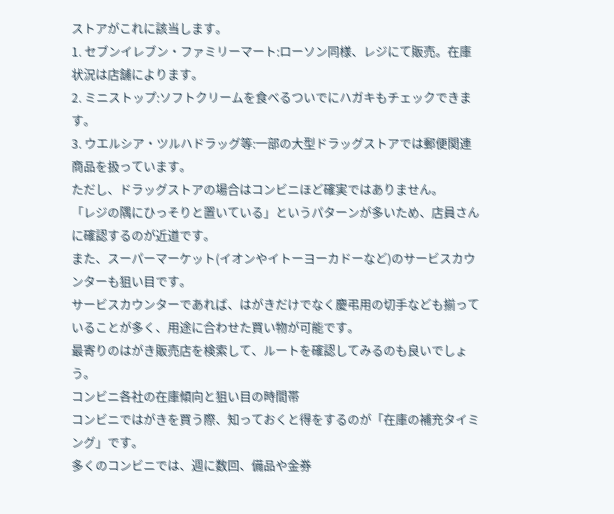ストアがこれに該当します。
1. セブンイレブン・ファミリーマート:ローソン同様、レジにて販売。在庫状況は店舗によります。
2. ミニストップ:ソフトクリームを食べるついでにハガキもチェックできます。
3. ウエルシア・ツルハドラッグ等:一部の大型ドラッグストアでは郵便関連商品を扱っています。
ただし、ドラッグストアの場合はコンビニほど確実ではありません。
「レジの隅にひっそりと置いている」というパターンが多いため、店員さんに確認するのが近道です。
また、スーパーマーケット(イオンやイトーヨーカドーなど)のサービスカウンターも狙い目です。
サービスカウンターであれば、はがきだけでなく慶弔用の切手なども揃っていることが多く、用途に合わせた買い物が可能です。
最寄りのはがき販売店を検索して、ルートを確認してみるのも良いでしょう。
コンビニ各社の在庫傾向と狙い目の時間帯
コンビニではがきを買う際、知っておくと得をするのが「在庫の補充タイミング」です。
多くのコンビニでは、週に数回、備品や金券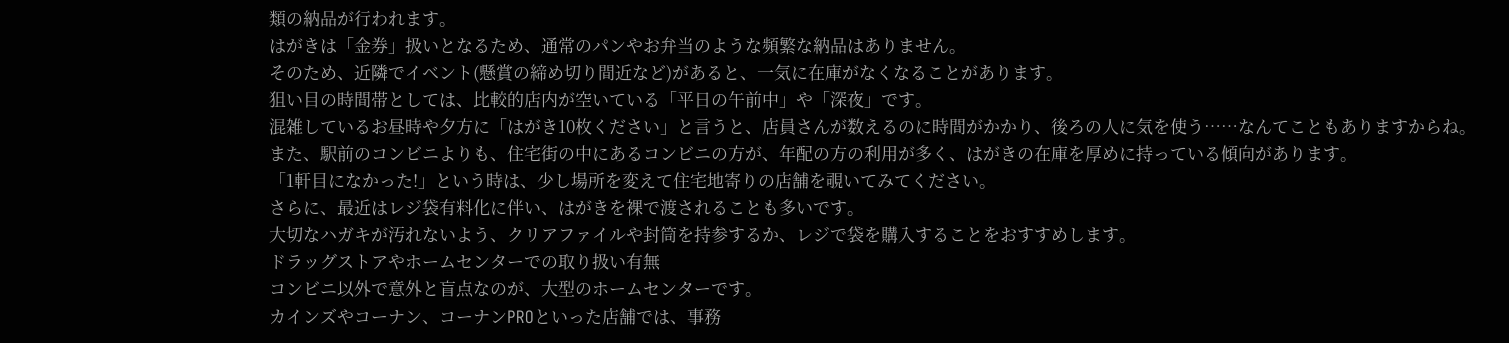類の納品が行われます。
はがきは「金券」扱いとなるため、通常のパンやお弁当のような頻繁な納品はありません。
そのため、近隣でイベント(懸賞の締め切り間近など)があると、一気に在庫がなくなることがあります。
狙い目の時間帯としては、比較的店内が空いている「平日の午前中」や「深夜」です。
混雑しているお昼時や夕方に「はがき10枚ください」と言うと、店員さんが数えるのに時間がかかり、後ろの人に気を使う……なんてこともありますからね。
また、駅前のコンビニよりも、住宅街の中にあるコンビニの方が、年配の方の利用が多く、はがきの在庫を厚めに持っている傾向があります。
「1軒目になかった!」という時は、少し場所を変えて住宅地寄りの店舗を覗いてみてください。
さらに、最近はレジ袋有料化に伴い、はがきを裸で渡されることも多いです。
大切なハガキが汚れないよう、クリアファイルや封筒を持参するか、レジで袋を購入することをおすすめします。
ドラッグストアやホームセンターでの取り扱い有無
コンビニ以外で意外と盲点なのが、大型のホームセンターです。
カインズやコーナン、コーナンPROといった店舗では、事務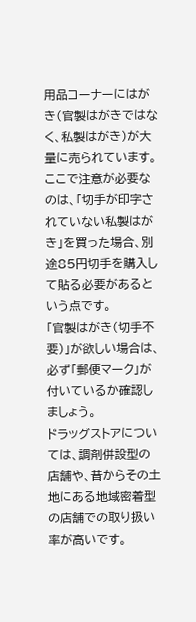用品コーナーにはがき(官製はがきではなく、私製はがき)が大量に売られています。
ここで注意が必要なのは、「切手が印字されていない私製はがき」を買った場合、別途85円切手を購入して貼る必要があるという点です。
「官製はがき(切手不要)」が欲しい場合は、必ず「郵便マーク」が付いているか確認しましょう。
ドラッグストアについては、調剤併設型の店舗や、昔からその土地にある地域密着型の店舗での取り扱い率が高いです。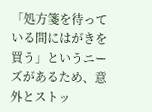「処方箋を待っている間にはがきを買う」というニーズがあるため、意外とストッ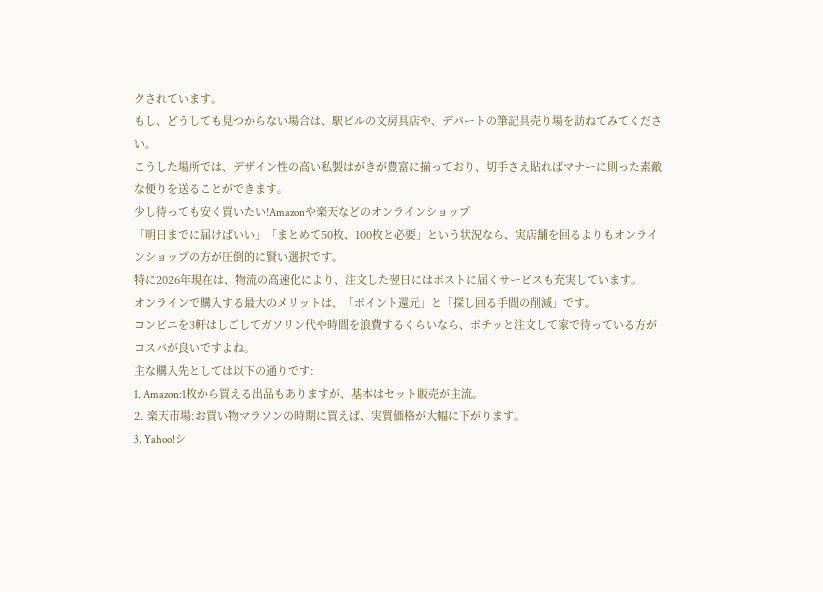クされています。
もし、どうしても見つからない場合は、駅ビルの文房具店や、デパートの筆記具売り場を訪ねてみてください。
こうした場所では、デザイン性の高い私製はがきが豊富に揃っており、切手さえ貼ればマナーに則った素敵な便りを送ることができます。
少し待っても安く買いたい!Amazonや楽天などのオンラインショップ
「明日までに届けばいい」「まとめて50枚、100枚と必要」という状況なら、実店舗を回るよりもオンラインショップの方が圧倒的に賢い選択です。
特に2026年現在は、物流の高速化により、注文した翌日にはポストに届くサービスも充実しています。
オンラインで購入する最大のメリットは、「ポイント還元」と「探し回る手間の削減」です。
コンビニを3軒はしごしてガソリン代や時間を浪費するくらいなら、ポチッと注文して家で待っている方がコスパが良いですよね。
主な購入先としては以下の通りです:
1. Amazon:1枚から買える出品もありますが、基本はセット販売が主流。
2. 楽天市場:お買い物マラソンの時期に買えば、実質価格が大幅に下がります。
3. Yahoo!シ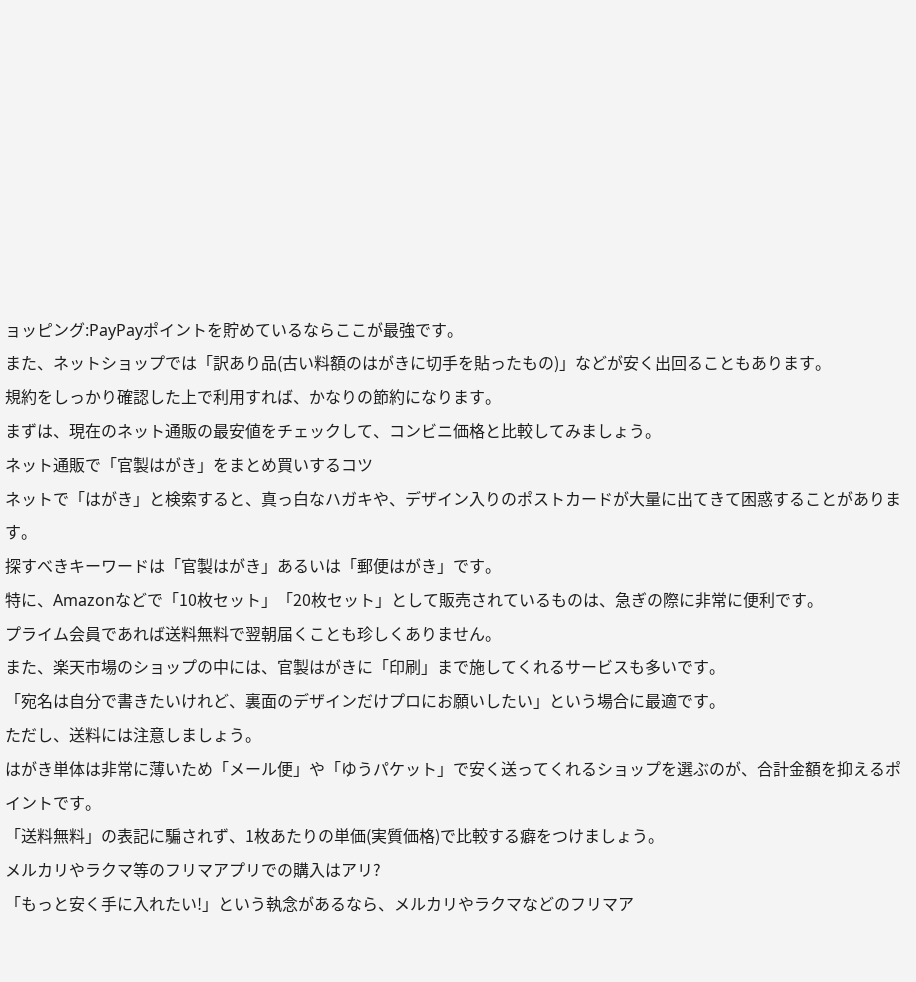ョッピング:PayPayポイントを貯めているならここが最強です。
また、ネットショップでは「訳あり品(古い料額のはがきに切手を貼ったもの)」などが安く出回ることもあります。
規約をしっかり確認した上で利用すれば、かなりの節約になります。
まずは、現在のネット通販の最安値をチェックして、コンビニ価格と比較してみましょう。
ネット通販で「官製はがき」をまとめ買いするコツ
ネットで「はがき」と検索すると、真っ白なハガキや、デザイン入りのポストカードが大量に出てきて困惑することがあります。
探すべきキーワードは「官製はがき」あるいは「郵便はがき」です。
特に、Amazonなどで「10枚セット」「20枚セット」として販売されているものは、急ぎの際に非常に便利です。
プライム会員であれば送料無料で翌朝届くことも珍しくありません。
また、楽天市場のショップの中には、官製はがきに「印刷」まで施してくれるサービスも多いです。
「宛名は自分で書きたいけれど、裏面のデザインだけプロにお願いしたい」という場合に最適です。
ただし、送料には注意しましょう。
はがき単体は非常に薄いため「メール便」や「ゆうパケット」で安く送ってくれるショップを選ぶのが、合計金額を抑えるポイントです。
「送料無料」の表記に騙されず、1枚あたりの単価(実質価格)で比較する癖をつけましょう。
メルカリやラクマ等のフリマアプリでの購入はアリ?
「もっと安く手に入れたい!」という執念があるなら、メルカリやラクマなどのフリマア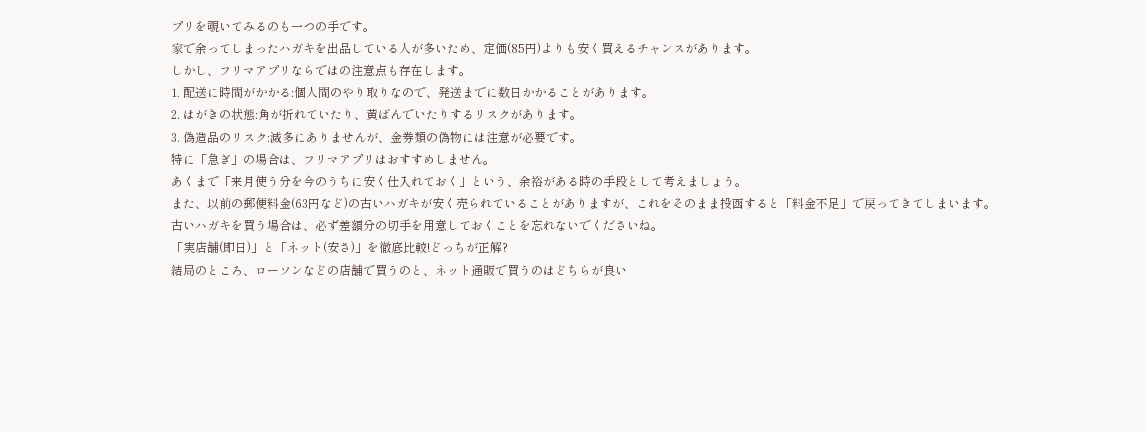プリを覗いてみるのも一つの手です。
家で余ってしまったハガキを出品している人が多いため、定価(85円)よりも安く買えるチャンスがあります。
しかし、フリマアプリならではの注意点も存在します。
1. 配送に時間がかかる:個人間のやり取りなので、発送までに数日かかることがあります。
2. はがきの状態:角が折れていたり、黄ばんでいたりするリスクがあります。
3. 偽造品のリスク:滅多にありませんが、金券類の偽物には注意が必要です。
特に「急ぎ」の場合は、フリマアプリはおすすめしません。
あくまで「来月使う分を今のうちに安く仕入れておく」という、余裕がある時の手段として考えましょう。
また、以前の郵便料金(63円など)の古いハガキが安く売られていることがありますが、これをそのまま投函すると「料金不足」で戻ってきてしまいます。
古いハガキを買う場合は、必ず差額分の切手を用意しておくことを忘れないでくださいね。
「実店舗(即日)」と「ネット(安さ)」を徹底比較!どっちが正解?
結局のところ、ローソンなどの店舗で買うのと、ネット通販で買うのはどちらが良い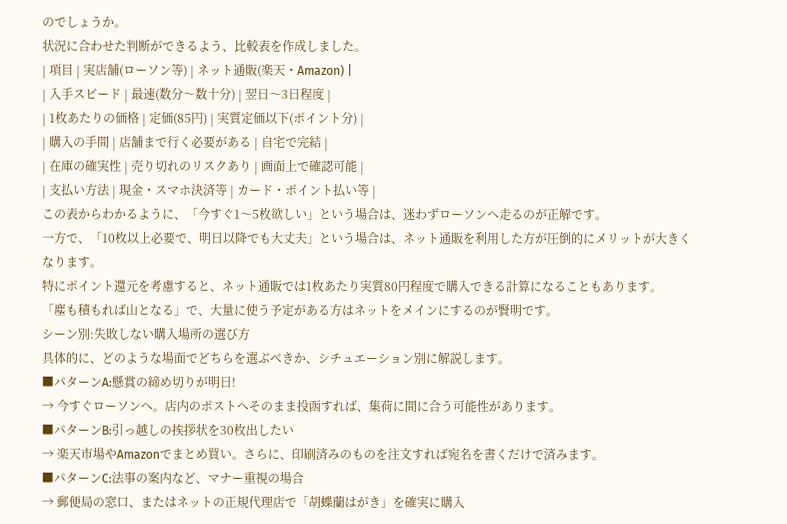のでしょうか。
状況に合わせた判断ができるよう、比較表を作成しました。
| 項目 | 実店舗(ローソン等) | ネット通販(楽天・Amazon) |
| 入手スピード | 最速(数分〜数十分) | 翌日〜3日程度 |
| 1枚あたりの価格 | 定価(85円) | 実質定価以下(ポイント分) |
| 購入の手間 | 店舗まで行く必要がある | 自宅で完結 |
| 在庫の確実性 | 売り切れのリスクあり | 画面上で確認可能 |
| 支払い方法 | 現金・スマホ決済等 | カード・ポイント払い等 |
この表からわかるように、「今すぐ1〜5枚欲しい」という場合は、迷わずローソンへ走るのが正解です。
一方で、「10枚以上必要で、明日以降でも大丈夫」という場合は、ネット通販を利用した方が圧倒的にメリットが大きくなります。
特にポイント還元を考慮すると、ネット通販では1枚あたり実質80円程度で購入できる計算になることもあります。
「塵も積もれば山となる」で、大量に使う予定がある方はネットをメインにするのが賢明です。
シーン別:失敗しない購入場所の選び方
具体的に、どのような場面でどちらを選ぶべきか、シチュエーション別に解説します。
■パターンA:懸賞の締め切りが明日!
→ 今すぐローソンへ。店内のポストへそのまま投函すれば、集荷に間に合う可能性があります。
■パターンB:引っ越しの挨拶状を30枚出したい
→ 楽天市場やAmazonでまとめ買い。さらに、印刷済みのものを注文すれば宛名を書くだけで済みます。
■パターンC:法事の案内など、マナー重視の場合
→ 郵便局の窓口、またはネットの正規代理店で「胡蝶蘭はがき」を確実に購入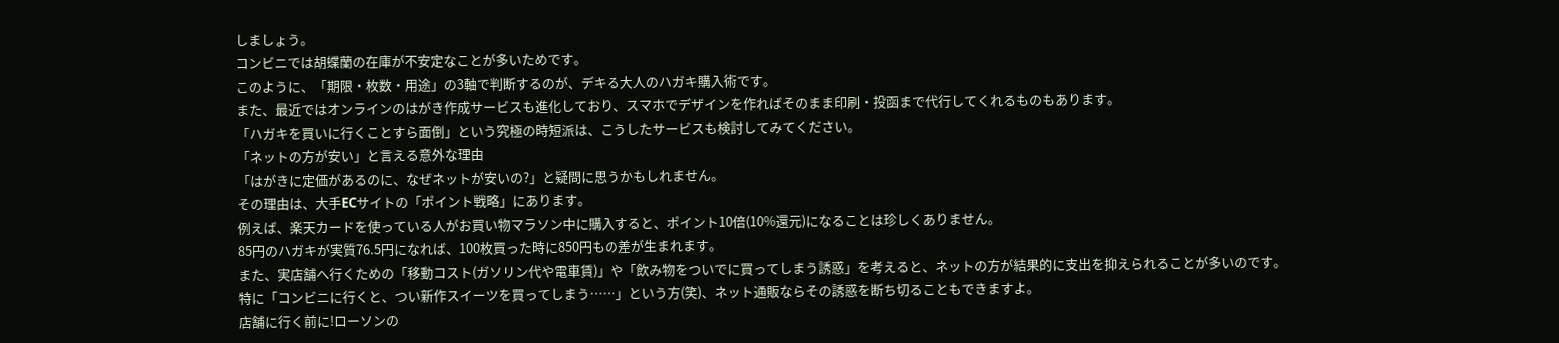しましょう。
コンビニでは胡蝶蘭の在庫が不安定なことが多いためです。
このように、「期限・枚数・用途」の3軸で判断するのが、デキる大人のハガキ購入術です。
また、最近ではオンラインのはがき作成サービスも進化しており、スマホでデザインを作ればそのまま印刷・投函まで代行してくれるものもあります。
「ハガキを買いに行くことすら面倒」という究極の時短派は、こうしたサービスも検討してみてください。
「ネットの方が安い」と言える意外な理由
「はがきに定価があるのに、なぜネットが安いの?」と疑問に思うかもしれません。
その理由は、大手ECサイトの「ポイント戦略」にあります。
例えば、楽天カードを使っている人がお買い物マラソン中に購入すると、ポイント10倍(10%還元)になることは珍しくありません。
85円のハガキが実質76.5円になれば、100枚買った時に850円もの差が生まれます。
また、実店舗へ行くための「移動コスト(ガソリン代や電車賃)」や「飲み物をついでに買ってしまう誘惑」を考えると、ネットの方が結果的に支出を抑えられることが多いのです。
特に「コンビニに行くと、つい新作スイーツを買ってしまう……」という方(笑)、ネット通販ならその誘惑を断ち切ることもできますよ。
店舗に行く前に!ローソンの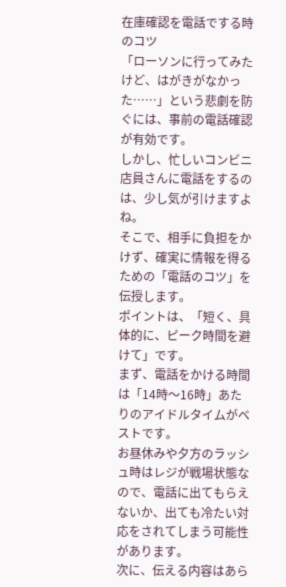在庫確認を電話でする時のコツ
「ローソンに行ってみたけど、はがきがなかった……」という悲劇を防ぐには、事前の電話確認が有効です。
しかし、忙しいコンビニ店員さんに電話をするのは、少し気が引けますよね。
そこで、相手に負担をかけず、確実に情報を得るための「電話のコツ」を伝授します。
ポイントは、「短く、具体的に、ピーク時間を避けて」です。
まず、電話をかける時間は「14時〜16時」あたりのアイドルタイムがベストです。
お昼休みや夕方のラッシュ時はレジが戦場状態なので、電話に出てもらえないか、出ても冷たい対応をされてしまう可能性があります。
次に、伝える内容はあら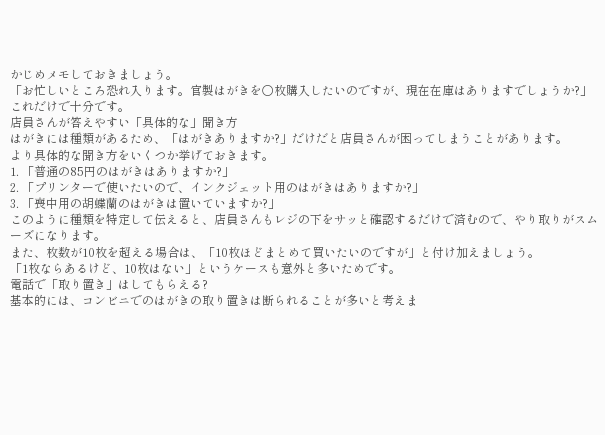かじめメモしておきましょう。
「お忙しいところ恐れ入ります。官製はがきを○枚購入したいのですが、現在在庫はありますでしょうか?」
これだけで十分です。
店員さんが答えやすい「具体的な」聞き方
はがきには種類があるため、「はがきありますか?」だけだと店員さんが困ってしまうことがあります。
より具体的な聞き方をいくつか挙げておきます。
1. 「普通の85円のはがきはありますか?」
2. 「プリンターで使いたいので、インクジェット用のはがきはありますか?」
3. 「喪中用の胡蝶蘭のはがきは置いていますか?」
このように種類を特定して伝えると、店員さんもレジの下をサッと確認するだけで済むので、やり取りがスムーズになります。
また、枚数が10枚を超える場合は、「10枚ほどまとめて買いたいのですが」と付け加えましょう。
「1枚ならあるけど、10枚はない」というケースも意外と多いためです。
電話で「取り置き」はしてもらえる?
基本的には、コンビニでのはがきの取り置きは断られることが多いと考えま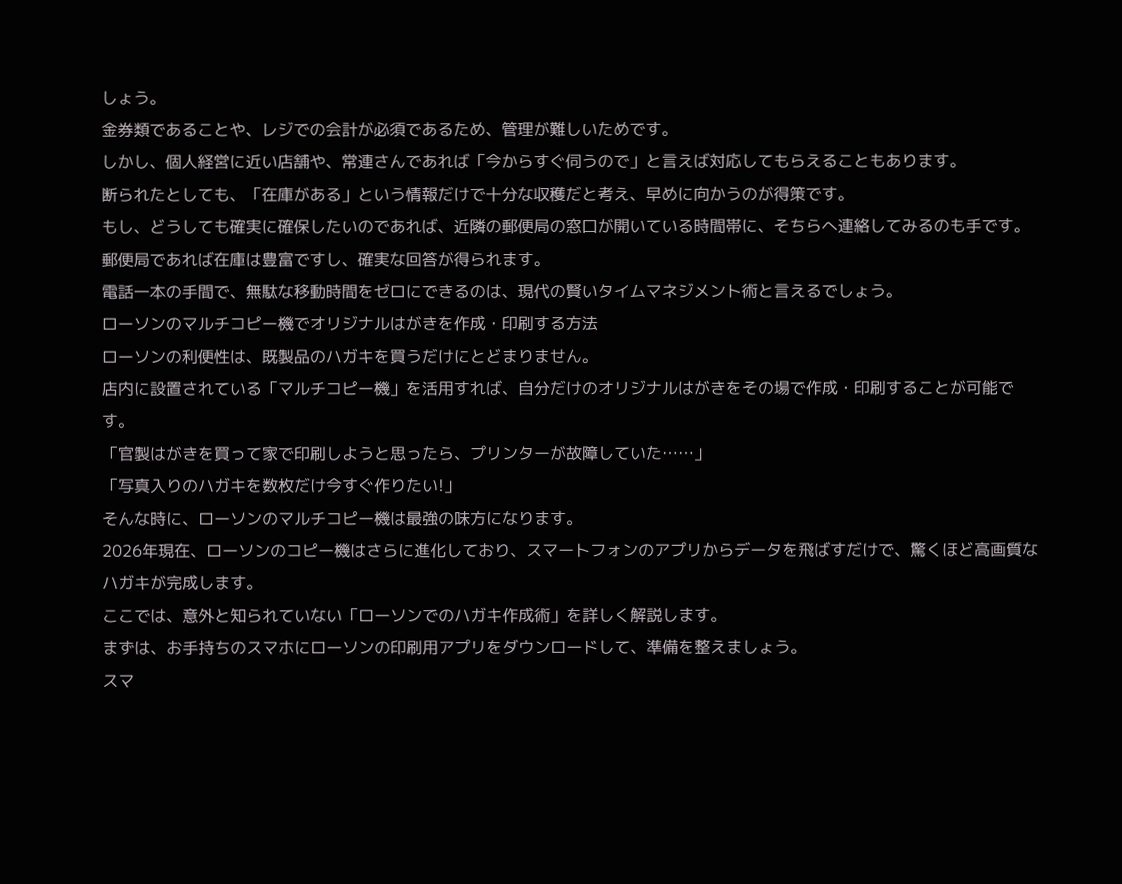しょう。
金券類であることや、レジでの会計が必須であるため、管理が難しいためです。
しかし、個人経営に近い店舗や、常連さんであれば「今からすぐ伺うので」と言えば対応してもらえることもあります。
断られたとしても、「在庫がある」という情報だけで十分な収穫だと考え、早めに向かうのが得策です。
もし、どうしても確実に確保したいのであれば、近隣の郵便局の窓口が開いている時間帯に、そちらへ連絡してみるのも手です。
郵便局であれば在庫は豊富ですし、確実な回答が得られます。
電話一本の手間で、無駄な移動時間をゼロにできるのは、現代の賢いタイムマネジメント術と言えるでしょう。
ローソンのマルチコピー機でオリジナルはがきを作成・印刷する方法
ローソンの利便性は、既製品のハガキを買うだけにとどまりません。
店内に設置されている「マルチコピー機」を活用すれば、自分だけのオリジナルはがきをその場で作成・印刷することが可能です。
「官製はがきを買って家で印刷しようと思ったら、プリンターが故障していた……」
「写真入りのハガキを数枚だけ今すぐ作りたい!」
そんな時に、ローソンのマルチコピー機は最強の味方になります。
2026年現在、ローソンのコピー機はさらに進化しており、スマートフォンのアプリからデータを飛ばすだけで、驚くほど高画質なハガキが完成します。
ここでは、意外と知られていない「ローソンでのハガキ作成術」を詳しく解説します。
まずは、お手持ちのスマホにローソンの印刷用アプリをダウンロードして、準備を整えましょう。
スマ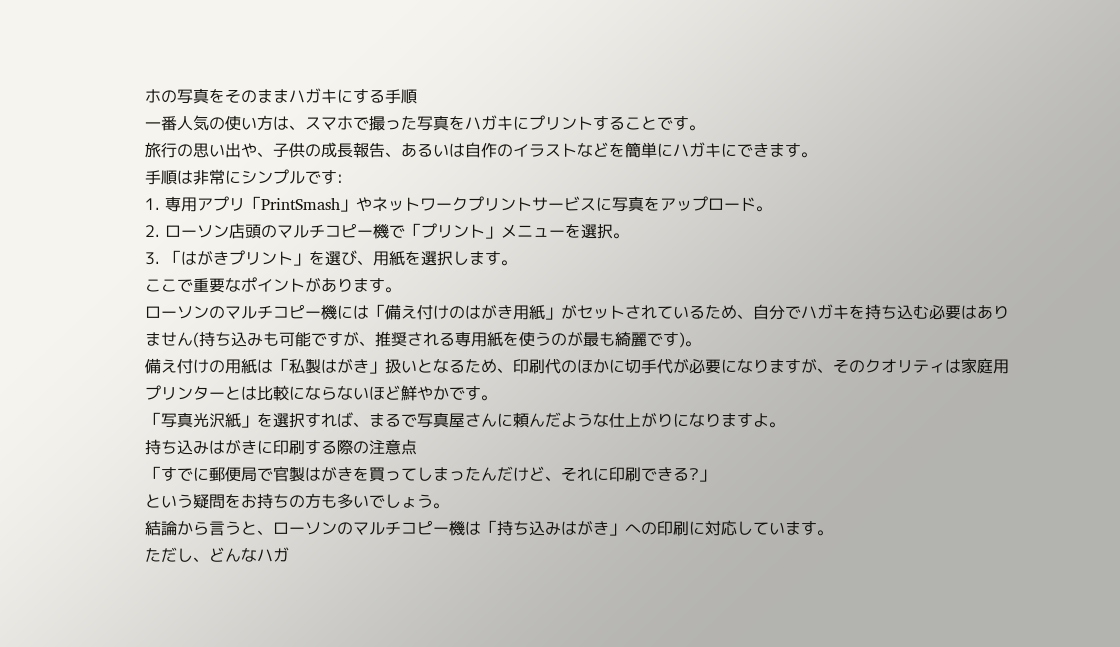ホの写真をそのままハガキにする手順
一番人気の使い方は、スマホで撮った写真をハガキにプリントすることです。
旅行の思い出や、子供の成長報告、あるいは自作のイラストなどを簡単にハガキにできます。
手順は非常にシンプルです:
1. 専用アプリ「PrintSmash」やネットワークプリントサービスに写真をアップロード。
2. ローソン店頭のマルチコピー機で「プリント」メニューを選択。
3. 「はがきプリント」を選び、用紙を選択します。
ここで重要なポイントがあります。
ローソンのマルチコピー機には「備え付けのはがき用紙」がセットされているため、自分でハガキを持ち込む必要はありません(持ち込みも可能ですが、推奨される専用紙を使うのが最も綺麗です)。
備え付けの用紙は「私製はがき」扱いとなるため、印刷代のほかに切手代が必要になりますが、そのクオリティは家庭用プリンターとは比較にならないほど鮮やかです。
「写真光沢紙」を選択すれば、まるで写真屋さんに頼んだような仕上がりになりますよ。
持ち込みはがきに印刷する際の注意点
「すでに郵便局で官製はがきを買ってしまったんだけど、それに印刷できる?」
という疑問をお持ちの方も多いでしょう。
結論から言うと、ローソンのマルチコピー機は「持ち込みはがき」への印刷に対応しています。
ただし、どんなハガ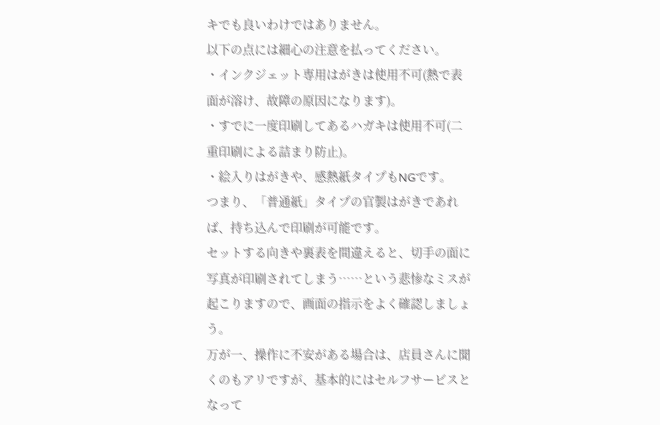キでも良いわけではありません。
以下の点には細心の注意を払ってください。
・インクジェット専用はがきは使用不可(熱で表面が溶け、故障の原因になります)。
・すでに一度印刷してあるハガキは使用不可(二重印刷による詰まり防止)。
・絵入りはがきや、感熱紙タイプもNGです。
つまり、「普通紙」タイプの官製はがきであれば、持ち込んで印刷が可能です。
セットする向きや裏表を間違えると、切手の面に写真が印刷されてしまう……という悲惨なミスが起こりますので、画面の指示をよく確認しましょう。
万が一、操作に不安がある場合は、店員さんに聞くのもアリですが、基本的にはセルフサービスとなって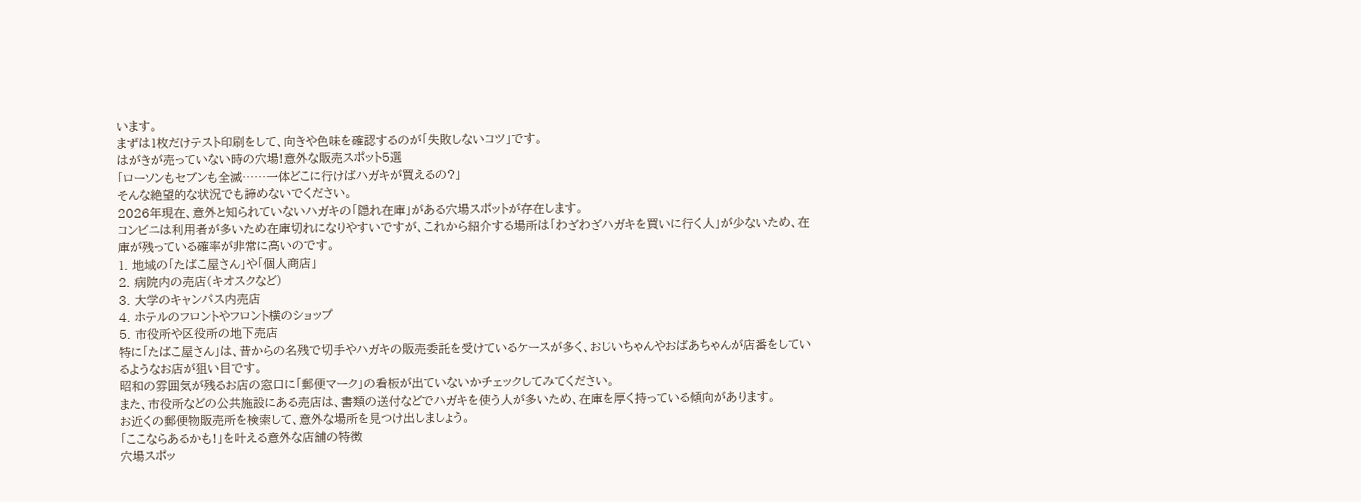います。
まずは1枚だけテスト印刷をして、向きや色味を確認するのが「失敗しないコツ」です。
はがきが売っていない時の穴場!意外な販売スポット5選
「ローソンもセブンも全滅……一体どこに行けばハガキが買えるの?」
そんな絶望的な状況でも諦めないでください。
2026年現在、意外と知られていないハガキの「隠れ在庫」がある穴場スポットが存在します。
コンビニは利用者が多いため在庫切れになりやすいですが、これから紹介する場所は「わざわざハガキを買いに行く人」が少ないため、在庫が残っている確率が非常に高いのです。
1. 地域の「たばこ屋さん」や「個人商店」
2. 病院内の売店(キオスクなど)
3. 大学のキャンパス内売店
4. ホテルのフロントやフロント横のショップ
5. 市役所や区役所の地下売店
特に「たばこ屋さん」は、昔からの名残で切手やハガキの販売委託を受けているケースが多く、おじいちゃんやおばあちゃんが店番をしているようなお店が狙い目です。
昭和の雰囲気が残るお店の窓口に「郵便マーク」の看板が出ていないかチェックしてみてください。
また、市役所などの公共施設にある売店は、書類の送付などでハガキを使う人が多いため、在庫を厚く持っている傾向があります。
お近くの郵便物販売所を検索して、意外な場所を見つけ出しましょう。
「ここならあるかも!」を叶える意外な店舗の特徴
穴場スポッ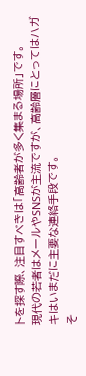トを探す際、注目すべきは「高齢者が多く集まる場所」です。
現代の若者はメールやSNSが主流ですが、高齢層にとってはハガキはいまだに主要な連絡手段です。
そ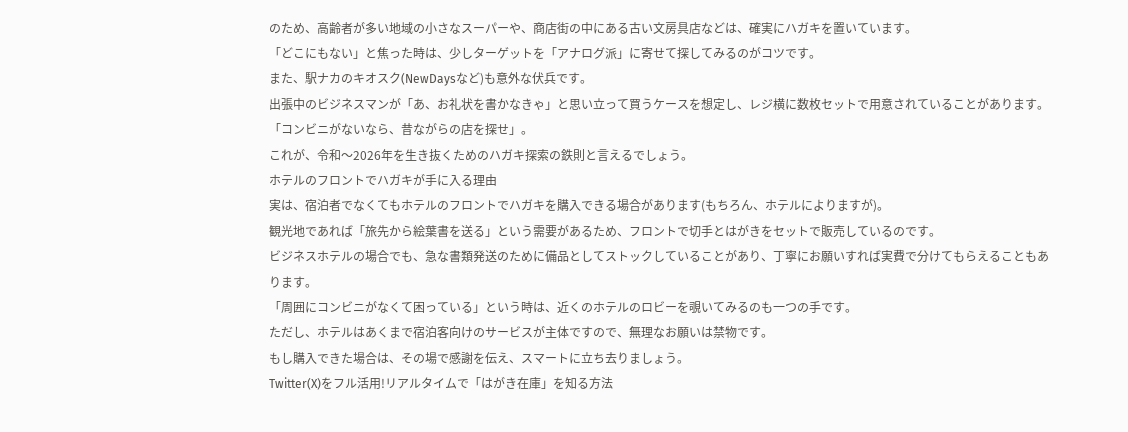のため、高齢者が多い地域の小さなスーパーや、商店街の中にある古い文房具店などは、確実にハガキを置いています。
「どこにもない」と焦った時は、少しターゲットを「アナログ派」に寄せて探してみるのがコツです。
また、駅ナカのキオスク(NewDaysなど)も意外な伏兵です。
出張中のビジネスマンが「あ、お礼状を書かなきゃ」と思い立って買うケースを想定し、レジ横に数枚セットで用意されていることがあります。
「コンビニがないなら、昔ながらの店を探せ」。
これが、令和〜2026年を生き抜くためのハガキ探索の鉄則と言えるでしょう。
ホテルのフロントでハガキが手に入る理由
実は、宿泊者でなくてもホテルのフロントでハガキを購入できる場合があります(もちろん、ホテルによりますが)。
観光地であれば「旅先から絵葉書を送る」という需要があるため、フロントで切手とはがきをセットで販売しているのです。
ビジネスホテルの場合でも、急な書類発送のために備品としてストックしていることがあり、丁寧にお願いすれば実費で分けてもらえることもあります。
「周囲にコンビニがなくて困っている」という時は、近くのホテルのロビーを覗いてみるのも一つの手です。
ただし、ホテルはあくまで宿泊客向けのサービスが主体ですので、無理なお願いは禁物です。
もし購入できた場合は、その場で感謝を伝え、スマートに立ち去りましょう。
Twitter(X)をフル活用!リアルタイムで「はがき在庫」を知る方法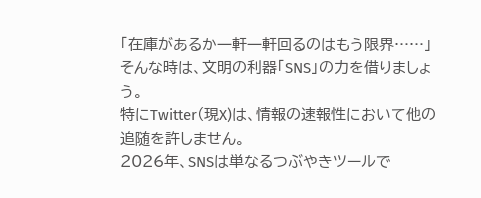「在庫があるか一軒一軒回るのはもう限界……」
そんな時は、文明の利器「SNS」の力を借りましょう。
特にTwitter(現X)は、情報の速報性において他の追随を許しません。
2026年、SNSは単なるつぶやきツールで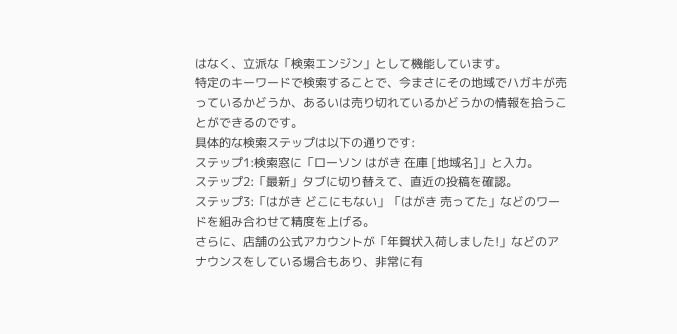はなく、立派な「検索エンジン」として機能しています。
特定のキーワードで検索することで、今まさにその地域でハガキが売っているかどうか、あるいは売り切れているかどうかの情報を拾うことができるのです。
具体的な検索ステップは以下の通りです:
ステップ1:検索窓に「ローソン はがき 在庫 [地域名]」と入力。
ステップ2:「最新」タブに切り替えて、直近の投稿を確認。
ステップ3:「はがき どこにもない」「はがき 売ってた」などのワードを組み合わせて精度を上げる。
さらに、店舗の公式アカウントが「年賀状入荷しました!」などのアナウンスをしている場合もあり、非常に有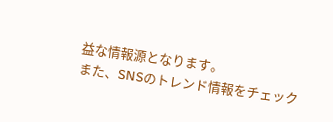益な情報源となります。
また、SNSのトレンド情報をチェック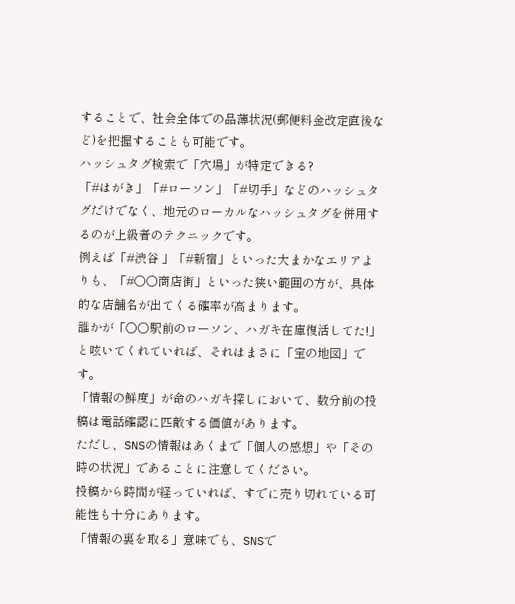することで、社会全体での品薄状況(郵便料金改定直後など)を把握することも可能です。
ハッシュタグ検索で「穴場」が特定できる?
「#はがき」「#ローソン」「#切手」などのハッシュタグだけでなく、地元のローカルなハッシュタグを併用するのが上級者のテクニックです。
例えば「#渋谷 」「#新宿」といった大まかなエリアよりも、「#○○商店街」といった狭い範囲の方が、具体的な店舗名が出てくる確率が高まります。
誰かが「○○駅前のローソン、ハガキ在庫復活してた!」と呟いてくれていれば、それはまさに「宝の地図」です。
「情報の鮮度」が命のハガキ探しにおいて、数分前の投稿は電話確認に匹敵する価値があります。
ただし、SNSの情報はあくまで「個人の感想」や「その時の状況」であることに注意してください。
投稿から時間が経っていれば、すでに売り切れている可能性も十分にあります。
「情報の裏を取る」意味でも、SNSで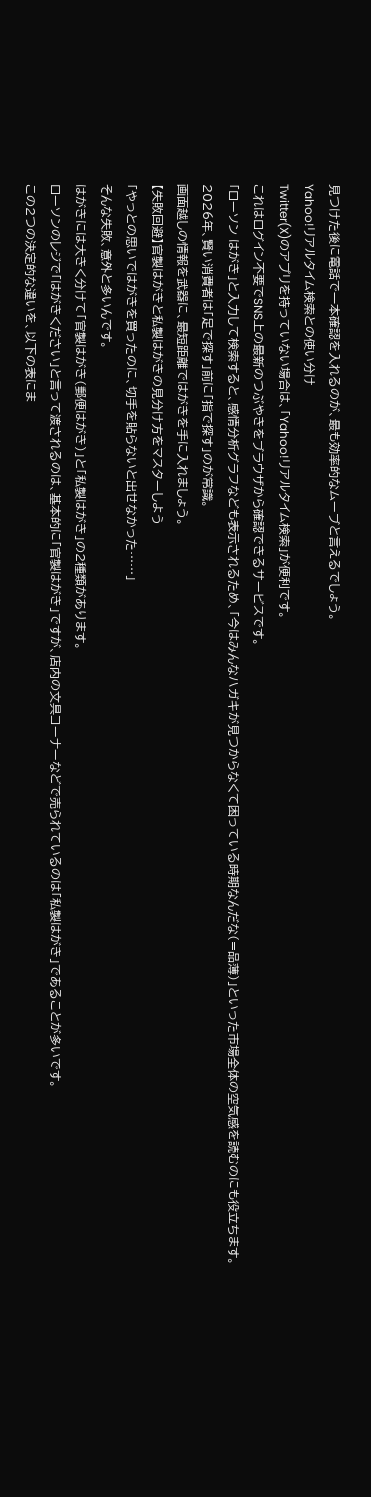見つけた後に電話で一本確認を入れるのが、最も効率的なムーブと言えるでしょう。
Yahoo!リアルタイム検索との使い分け
Twitter(X)のアプリを持っていない場合は、「Yahoo!リアルタイム検索」が便利です。
これはログイン不要でSNS上の最新のつぶやきをブラウザから確認できるサービスです。
「ローソン はがき」と入力して検索すると、感情分析グラフなども表示されるため、「今はみんなハガキが見つからなくて困っている時期なんだな(=品薄)」といった市場全体の空気感を読むのにも役立ちます。
2026年、賢い消費者は「足で探す」前に「指で探す」のが常識。
画面越しの情報を武器に、最短距離ではがきを手に入れましょう。
【失敗回避】官製はがきと私製はがきの見分け方をマスターしよう
「やっとの思いではがきを買ったのに、切手を貼らないと出せなかった……」
そんな失敗、意外と多いんです。
はがきには大きく分けて「官製はがき(郵便はがき)」と「私製はがき」の2種類があります。
ローソンのレジで「はがきください」と言って渡されるのは、基本的に「官製はがき」ですが、店内の文具コーナーなどで売られているのは「私製はがき」であることが多いです。
この2つの決定的な違いを、以下の表にま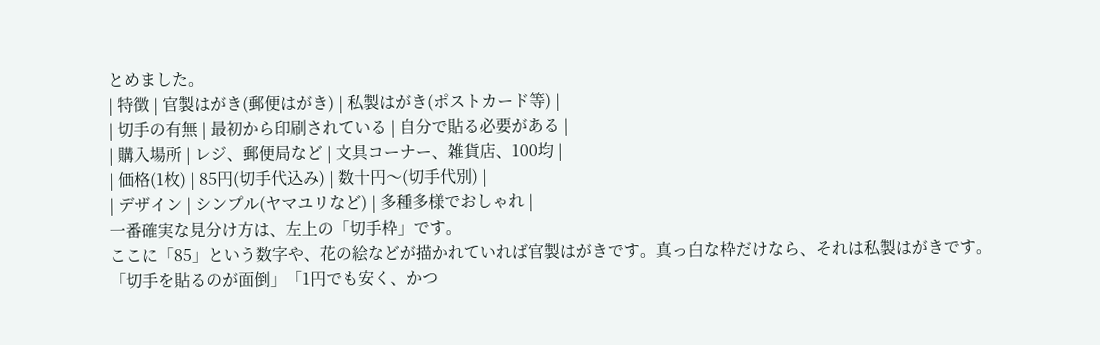とめました。
| 特徴 | 官製はがき(郵便はがき) | 私製はがき(ポストカード等) |
| 切手の有無 | 最初から印刷されている | 自分で貼る必要がある |
| 購入場所 | レジ、郵便局など | 文具コーナー、雑貨店、100均 |
| 価格(1枚) | 85円(切手代込み) | 数十円〜(切手代別) |
| デザイン | シンプル(ヤマユリなど) | 多種多様でおしゃれ |
一番確実な見分け方は、左上の「切手枠」です。
ここに「85」という数字や、花の絵などが描かれていれば官製はがきです。真っ白な枠だけなら、それは私製はがきです。
「切手を貼るのが面倒」「1円でも安く、かつ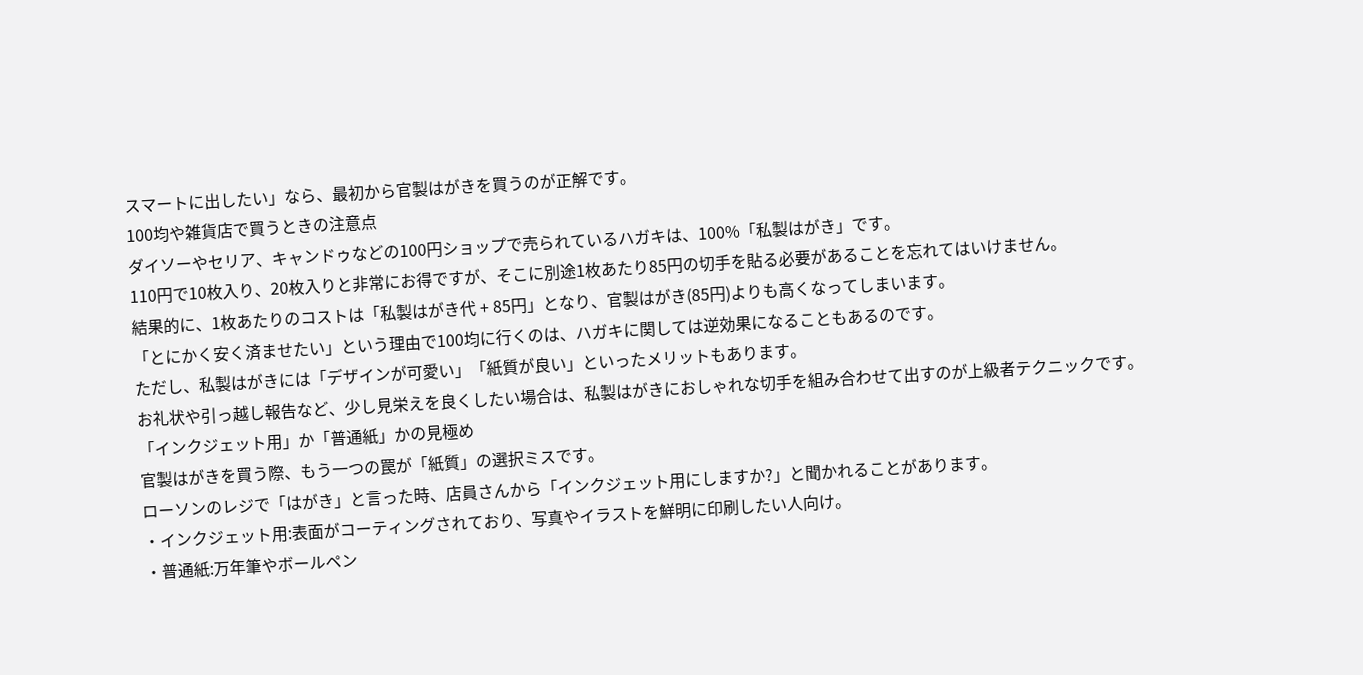スマートに出したい」なら、最初から官製はがきを買うのが正解です。
100均や雑貨店で買うときの注意点
ダイソーやセリア、キャンドゥなどの100円ショップで売られているハガキは、100%「私製はがき」です。
110円で10枚入り、20枚入りと非常にお得ですが、そこに別途1枚あたり85円の切手を貼る必要があることを忘れてはいけません。
結果的に、1枚あたりのコストは「私製はがき代 + 85円」となり、官製はがき(85円)よりも高くなってしまいます。
「とにかく安く済ませたい」という理由で100均に行くのは、ハガキに関しては逆効果になることもあるのです。
ただし、私製はがきには「デザインが可愛い」「紙質が良い」といったメリットもあります。
お礼状や引っ越し報告など、少し見栄えを良くしたい場合は、私製はがきにおしゃれな切手を組み合わせて出すのが上級者テクニックです。
「インクジェット用」か「普通紙」かの見極め
官製はがきを買う際、もう一つの罠が「紙質」の選択ミスです。
ローソンのレジで「はがき」と言った時、店員さんから「インクジェット用にしますか?」と聞かれることがあります。
・インクジェット用:表面がコーティングされており、写真やイラストを鮮明に印刷したい人向け。
・普通紙:万年筆やボールペン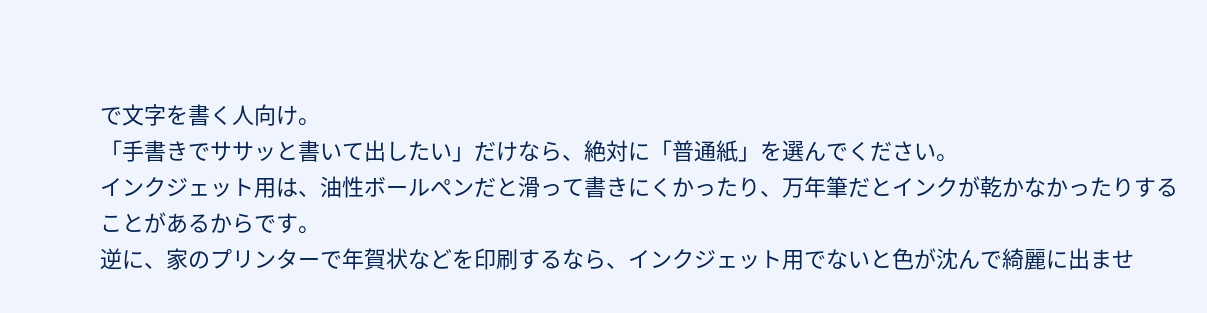で文字を書く人向け。
「手書きでササッと書いて出したい」だけなら、絶対に「普通紙」を選んでください。
インクジェット用は、油性ボールペンだと滑って書きにくかったり、万年筆だとインクが乾かなかったりすることがあるからです。
逆に、家のプリンターで年賀状などを印刷するなら、インクジェット用でないと色が沈んで綺麗に出ませ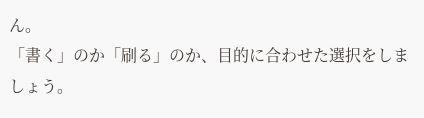ん。
「書く」のか「刷る」のか、目的に合わせた選択をしましょう。